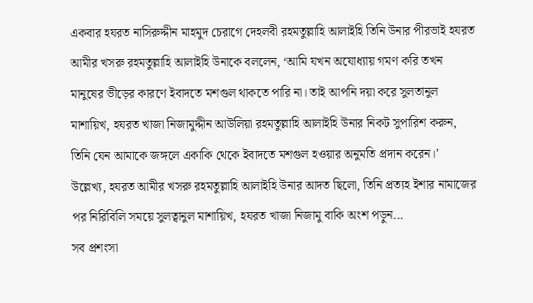একবার হযরত নাসিরুদ্দীন মাহমুদ চেরাগে দেহলবী রহমতুল্লাহি আলাইহি তিনি উনার পীরভাই হযরত আমীর খসরু রহমতুল্লাহি আলাইহি উনাকে বললেন, ‘আমি যখন অযোধ্যায় গমণ করি তখন মানুষের ভীড়ের কারণে ইবাদতে মশগুল থাকতে পারি না। তাই আপনি দয়া করে সুলতানুল মাশায়িখ, হযরত খাজা নিজামুদ্দীন আউলিয়া রহমতুল্লাহি আলাইহি উনার নিকট সুপারিশ করুন, তিনি যেন আমাকে জঙ্গলে একাকি থেকে ইবাদতে মশগুল হওয়ার অনুমতি প্রদান করেন।’
উল্লেখ্য, হযরত আমীর খসরু রহমতুল্লাহি আলাইহি উনার আদত ছিলো, তিনি প্রত্যহ ইশার নামাজের পর নিরিবিলি সময়ে সুলত্বানুল মাশায়িখ, হযরত খাজা নিজামু বাকি অংশ পড়ুন...
সব প্রশংসা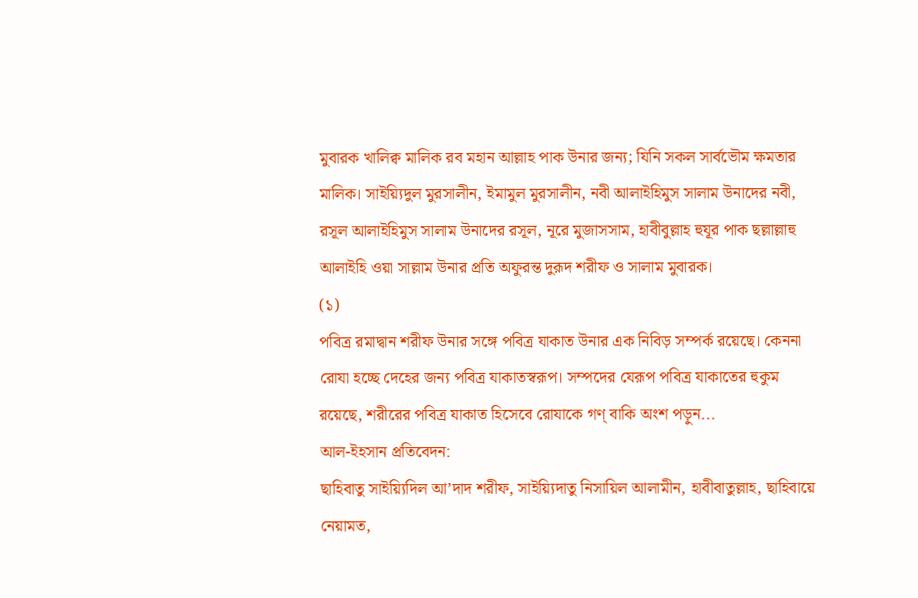মুবারক খালিক্ব মালিক রব মহান আল্লাহ পাক উনার জন্য; যিনি সকল সার্বভৌম ক্ষমতার মালিক। সাইয়্যিদুল মুরসালীন, ইমামুল মুরসালীন, নবী আলাইহিমুস সালাম উনাদের নবী, রসূল আলাইহিমুস সালাম উনাদের রসূল, নূরে মুজাসসাম, হাবীবুল্লাহ হুযূর পাক ছল্লাল্লাহু আলাইহি ওয়া সাল্লাম উনার প্রতি অফুরন্ত দুরূদ শরীফ ও সালাম মুবারক।
(১)
পবিত্র রমাদ্বান শরীফ উনার সঙ্গে পবিত্র যাকাত উনার এক নিবিড় সম্পর্ক রয়েছে। কেননা রোযা হচ্ছে দেহের জন্য পবিত্র যাকাতস্বরূপ। সম্পদের যেরূপ পবিত্র যাকাতের হুকুম রয়েছে, শরীরের পবিত্র যাকাত হিসেবে রোযাকে গণ্ বাকি অংশ পড়ুন...
আল-ইহসান প্রতিবেদন:
ছাহিবাতু সাইয়্যিদিল আ’দাদ শরীফ, সাইয়্যিদাতু নিসায়িল আলামীন, হাবীবাতুল্লাহ, ছাহিবায়ে নেয়ামত,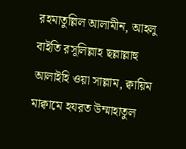রহমাতুল্লিল আলামীন, আহলু বাইতি রসূলিল্লাহ ছল্লাল্লাহু আলাইহি ওয়া সাল্লাম, ক্বায়িম মাক্বামে হযরত উম্মাহাতুল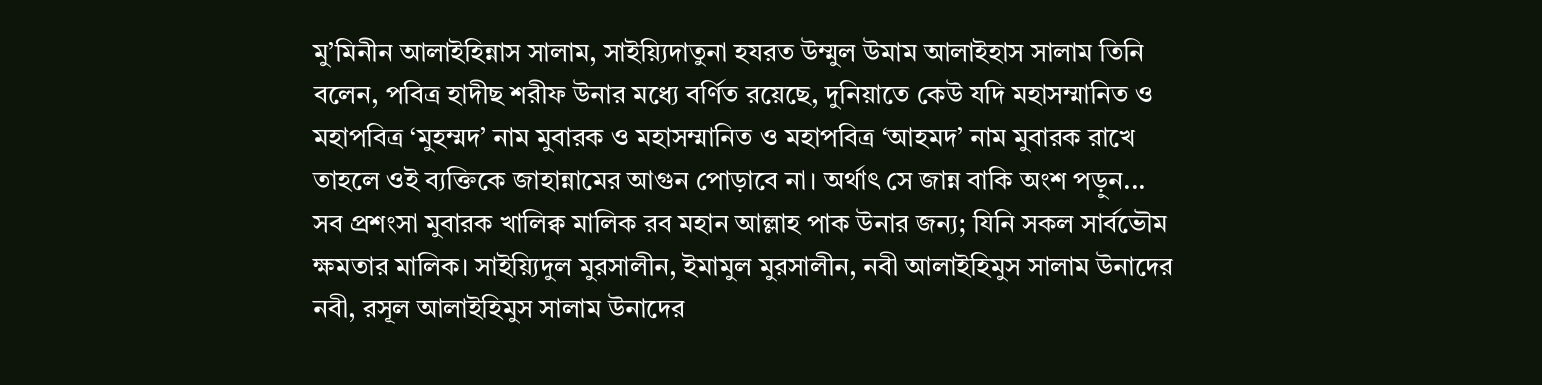মু’মিনীন আলাইহিন্নাস সালাম, সাইয়্যিদাতুনা হযরত উম্মুল উমাম আলাইহাস সালাম তিনি বলেন, পবিত্র হাদীছ শরীফ উনার মধ্যে বর্ণিত রয়েছে, দুনিয়াতে কেউ যদি মহাসম্মানিত ও মহাপবিত্র ‘মুহম্মদ’ নাম মুবারক ও মহাসম্মানিত ও মহাপবিত্র ‘আহমদ’ নাম মুবারক রাখে তাহলে ওই ব্যক্তিকে জাহান্নামের আগুন পোড়াবে না। অর্থাৎ সে জান্ন বাকি অংশ পড়ুন...
সব প্রশংসা মুবারক খালিক্ব মালিক রব মহান আল্লাহ পাক উনার জন্য; যিনি সকল সার্বভৌম ক্ষমতার মালিক। সাইয়্যিদুল মুরসালীন, ইমামুল মুরসালীন, নবী আলাইহিমুস সালাম উনাদের নবী, রসূল আলাইহিমুস সালাম উনাদের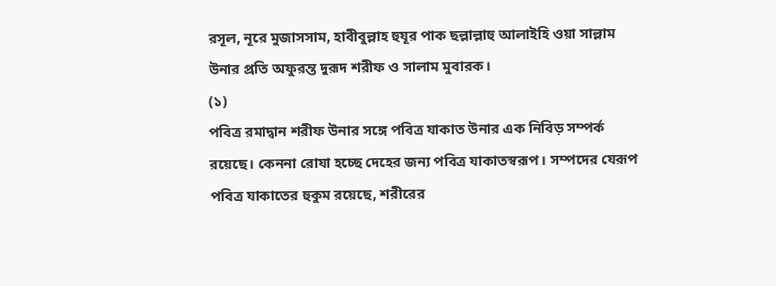রসূল, নূরে মুজাসসাম, হাবীবুল্লাহ হুযূর পাক ছল্লাল্লাহু আলাইহি ওয়া সাল্লাম উনার প্রতি অফুরন্ত দুরূদ শরীফ ও সালাম মুবারক।
(১)
পবিত্র রমাদ্বান শরীফ উনার সঙ্গে পবিত্র যাকাত উনার এক নিবিড় সম্পর্ক রয়েছে। কেননা রোযা হচ্ছে দেহের জন্য পবিত্র যাকাতস্বরূপ। সম্পদের যেরূপ পবিত্র যাকাতের হুকুম রয়েছে, শরীরের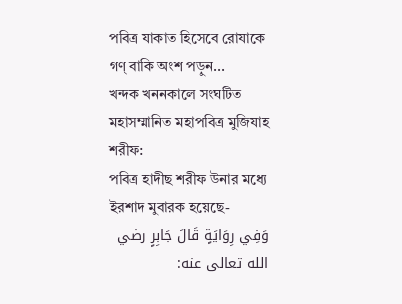পবিত্র যাকাত হিসেবে রোযাকে গণ্ বাকি অংশ পড়ুন...
খন্দক খননকালে সংঘটিত মহাসম্মানিত মহাপবিত্র মুজিযাহ শরীফ:
পবিত্র হাদীছ শরীফ উনার মধ্যে ইরশাদ মুবারক হয়েছে-
وَفِي رِوَايَةٍ قَالَ جَابِرٍ رضي الله تعالى عنه: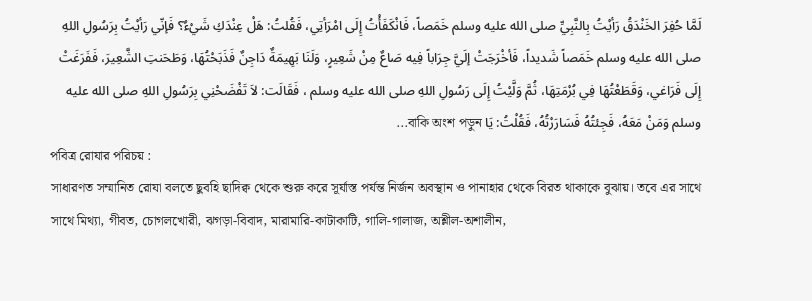لَمَّا حُفِرَ الخَنْدَقُ رَأيْتُ بِالنَّبِيِّ صلى الله عليه وسلم خَمَصاً، فَانْكَفَأْتُ إِلَى امْرَأتِي، فَقُلتُ: هَلْ عِنْدَكِ شَيْءٌ؟ فَإنّي رَأيْتُ بِرَسُولِ اللهِ صلى الله عليه وسلم خَمَصاً شَديداً، فَأخْرَجَتْ إلَيَّ جِرَاباً فِيه صَاعٌ مِنْ شَعِيرٍ، وَلَنَا بَهِيمَةٌ دَاجِنٌ فَذَبَحْتُهَا، وَطَحَنتِ الشَّعِيرَ، فَفَرَغَتْ إِلَى فَرَاغي، وَقَطَعْتُهَا فِي بُرْمَتِهَا، ثُمَّ وَلَّيْتُ إِلَى رَسُولِ اللهِ صلى الله عليه وسلم ، فَقَالَت: لاَ تَفْضَحْنِي بِرَسُولِ اللهِ صلى الله عليه وسلم وَمَنْ مَعَهُ، فَجِئتُهُ فَسَارَرْتُهُ، فَقُلْتُ: يَا বাকি অংশ পড়ুন...
পবিত্র রোযার পরিচয় :
সাধারণত সম্মানিত রোযা বলতে ছুবহি ছাদিক্ব থেকে শুরু করে সূর্যাস্ত পর্যন্ত নির্জন অবস্থান ও পানাহার থেকে বিরত থাকাকে বুঝায়। তবে এর সাথে সাথে মিথ্যা, গীবত, চোগলখোরী, ঝগড়া-বিবাদ, মারামারি-কাটাকাটি, গালি-গালাজ, অশ্লীল-অশালীন,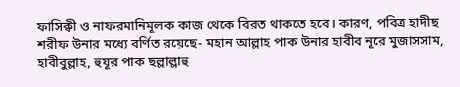ফাসিক্বী ও নাফরমানিমূলক কাজ থেকে বিরত থাকতে হবে। কারণ, পবিত্র হাদীছ শরীফ উনার মধ্যে বর্ণিত রয়েছে- মহান আল্লাহ পাক উনার হাবীব নূরে মুজাসসাম, হাবীবুল্লাহ, হুযূর পাক ছল্লাল্লাহু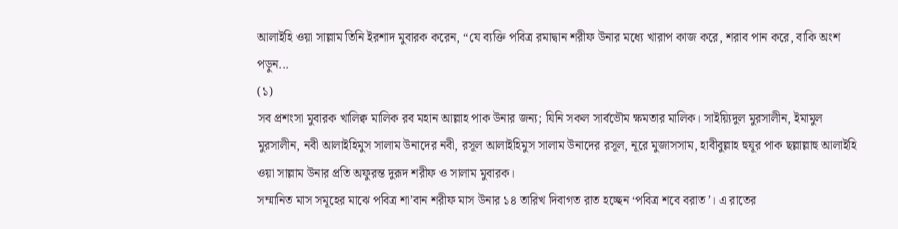আলাইহি ওয়া সাল্লাম তিনি ইরশাদ মুবারক করেন, “যে ব্যক্তি পবিত্র রমাদ্বান শরীফ উনার মধ্যে খারাপ কাজ করে, শরাব পান করে, বাকি অংশ পড়ুন...
(১)
সব প্রশংসা মুবারক খালিক্ব মালিক রব মহান আল্লাহ পাক উনার জন্য; যিনি সকল সার্বভৌম ক্ষমতার মালিক। সাইয়্যিদুল মুরসালীন, ইমামুল মুরসালীন, নবী আলাইহিমুস সালাম উনাদের নবী, রসূল আলাইহিমুস সালাম উনাদের রসূল, নূরে মুজাসসাম, হাবীবুল্লাহ হুযূর পাক ছল্লাল্লাহু আলাইহি ওয়া সাল্লাম উনার প্রতি অফুরন্ত দুরূদ শরীফ ও সালাম মুবারক।
সম্মানিত মাস সমূহের মাঝে পবিত্র শা’বান শরীফ মাস উনার ১৪ তারিখ দিবাগত রাত হচ্ছেন ‘পবিত্র শবে বরাত’। এ রাতের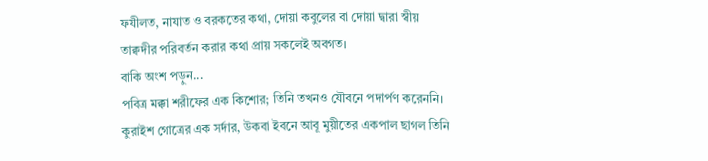ফযীলত, নাযাত ও বরকতের কথা, দোয়া কবুলের বা দোয়া দ্বারা স্বীয় তাক্বদীর পরিবর্তন করার কথা প্রায় সকলেই অবগত।
বাকি অংশ পড়ুন...
পবিত্র মক্কা শরীফের এক কিশোর; তিনি তখনও যৌবনে পদার্পণ করেননি। কুরাইশ গোত্রের এক সর্দার, উকবা ইবনে আবূ মুয়ীতের একপাল ছাগল তিনি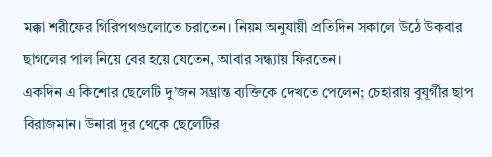মক্কা শরীফের গিরিপথগুলোতে চরাতেন। নিয়ম অনুযায়ী প্রতিদিন সকালে উঠে উকবার ছাগলের পাল নিয়ে বের হয়ে যেতেন, আবার সন্ধ্যায় ফিরতেন।
একদিন এ কিশোর ছেলেটি দু’জন সম্ভ্রান্ত ব্যক্তিকে দেখতে পেলেন; চেহারায় বুযূর্গীর ছাপ বিরাজমান। উনারা দূর থেকে ছেলেটির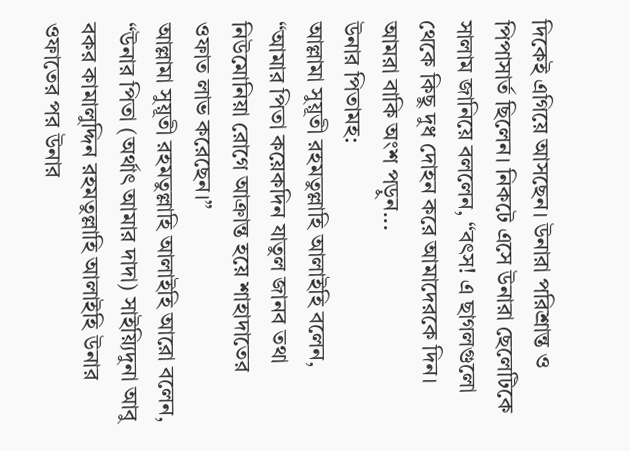দিকেই এগিয়ে আসছেন। উনারা পরিশ্রান্ত ও পিপাসার্ত ছিলেন। নিকটে এসে উনারা ছেলেটিকে সালাম জানিয়ে বললেন, “বৎস! এ ছাগলগুলো থেকে কিছু দুধ দোহন করে আমাদেরকে দিন। আমরা বাকি অংশ পড়ুন...
উনার পিতামহ:
আল্লামা সুয়ূতী রহমতুল্লাহি আলাইহি বলেন, “আমার পিতা কয়েকদিন যাতুল জানব তথা নিউমোনিয়া রোগে আক্রান্ত হয়ে শাহাদাতের ওফাত লাভ করেছেন।”
আল্লামা সুয়ূতী রহমতুল্লাহি আলাইহি আরো বলেন, “উনার পিতা (অর্থাৎ আমার দাদা) সাইয়্যিদুনা আবু বকর কামালুদ্দিন রহমতুল্লাহি আলাইহি উনার ওফাতের পর উনার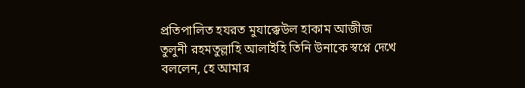প্রতিপালিত হযরত মুযাক্কেউল হাকাম আজীজ তুলুনী রহমতুল্লাহি আলাইহি তিনি উনাকে স্বপ্নে দেখে বললেন, হে আমার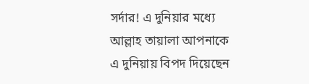সর্দার! এ দুনিয়ার মধ্যে আল্লাহ তায়ালা আপনাকে এ দুনিয়ায় বিপদ দিয়েছেন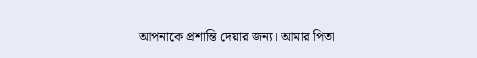আপনাকে প্রশান্তি দেয়ার জন্য। আমার পিতা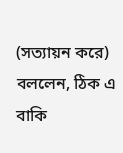(সত্যায়ন করে) বললেন, ঠিক এ বাকি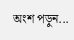অংশ পড়ুন...